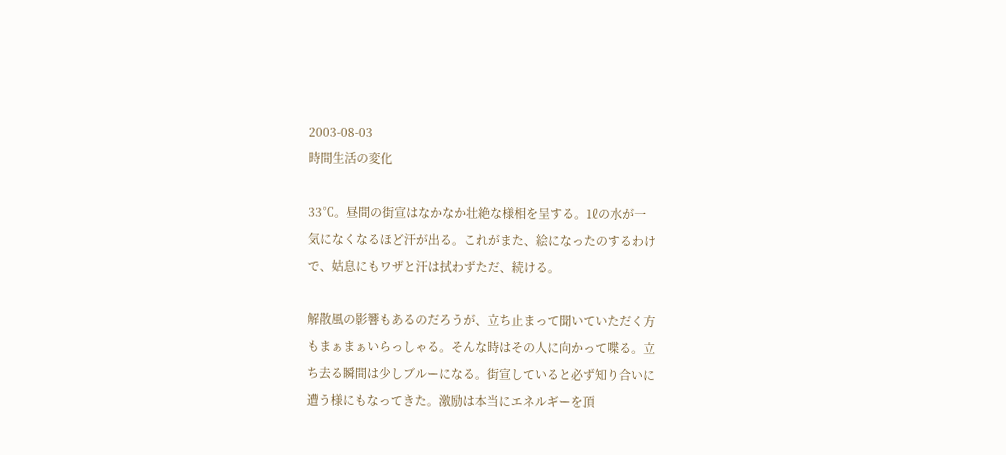2003-08-03
時間生活の変化

33℃。昼間の街宣はなかなか壮絶な様相を呈する。1ℓの水が一
気になくなるほど汗が出る。これがまた、絵になったのするわけ
で、姑息にもワザと汗は拭わずただ、続ける。

解散風の影響もあるのだろうが、立ち止まって聞いていただく方
もまぁまぁいらっしゃる。そんな時はその人に向かって喋る。立
ち去る瞬間は少しブルーになる。街宣していると必ず知り合いに
遭う様にもなってきた。激励は本当にエネルギーを頂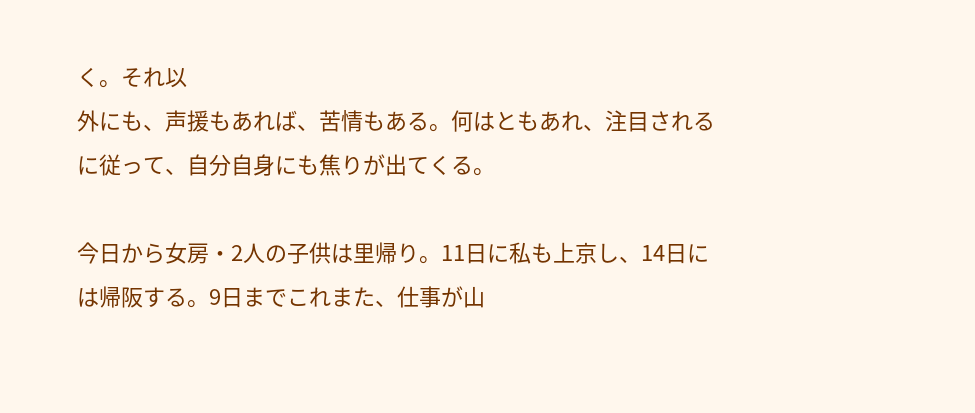く。それ以
外にも、声援もあれば、苦情もある。何はともあれ、注目される
に従って、自分自身にも焦りが出てくる。

今日から女房・2人の子供は里帰り。11日に私も上京し、14日に
は帰阪する。9日までこれまた、仕事が山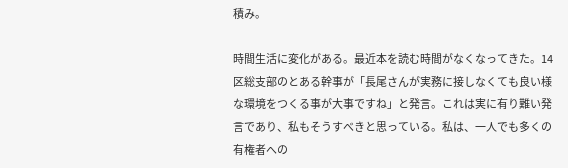積み。

時間生活に変化がある。最近本を読む時間がなくなってきた。14
区総支部のとある幹事が「長尾さんが実務に接しなくても良い様
な環境をつくる事が大事ですね」と発言。これは実に有り難い発
言であり、私もそうすべきと思っている。私は、一人でも多くの
有権者への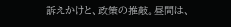訴えかけと、政策の推敲。昼間は、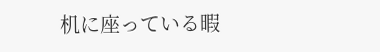机に座っている暇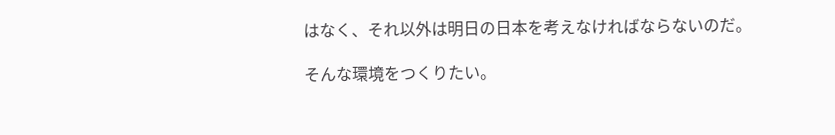はなく、それ以外は明日の日本を考えなければならないのだ。

そんな環境をつくりたい。